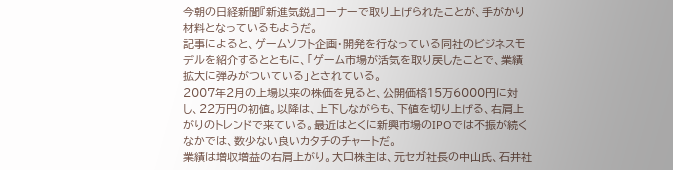今朝の日経新聞『新進気鋭』コーナーで取り上げられたことが、手がかり材料となっているもようだ。
記事によると、ゲームソフト企画・開発を行なっている同社のビジネスモデルを紹介するとともに、「ゲーム市場が活気を取り戻したことで、業績拡大に弾みがついている」とされている。
2007年2月の上場以来の株価を見ると、公開価格15万6000円に対し、22万円の初値。以降は、上下しながらも、下値を切り上げる、右肩上がりのトレンドで来ている。最近はとくに新興市場のIPOでは不振が続くなかでは、数少ない良いカタチのチャートだ。
業績は増収増益の右肩上がり。大口株主は、元セガ社長の中山氏、石井社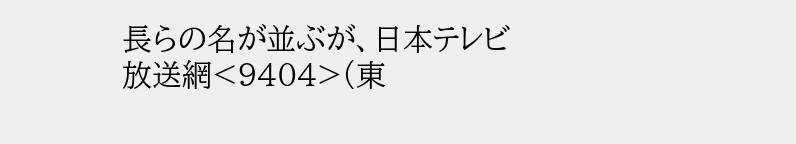長らの名が並ぶが、日本テレビ放送網<9404>(東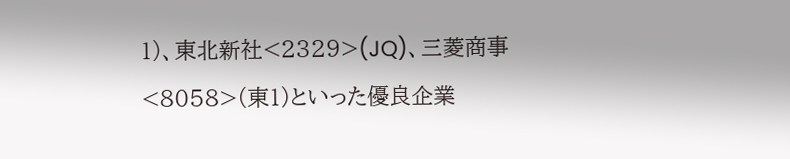1)、東北新社<2329>(JQ)、三菱商事<8058>(東1)といった優良企業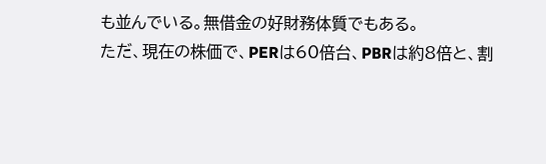も並んでいる。無借金の好財務体質でもある。
ただ、現在の株価で、PERは60倍台、PBRは約8倍と、割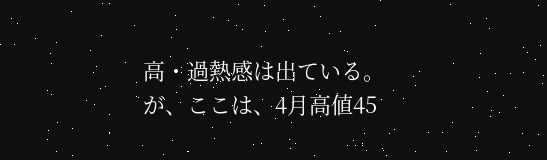高・過熱感は出ている。が、ここは、4月高値45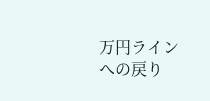万円ラインへの戻り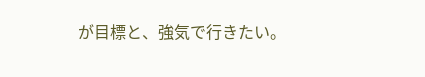が目標と、強気で行きたい。